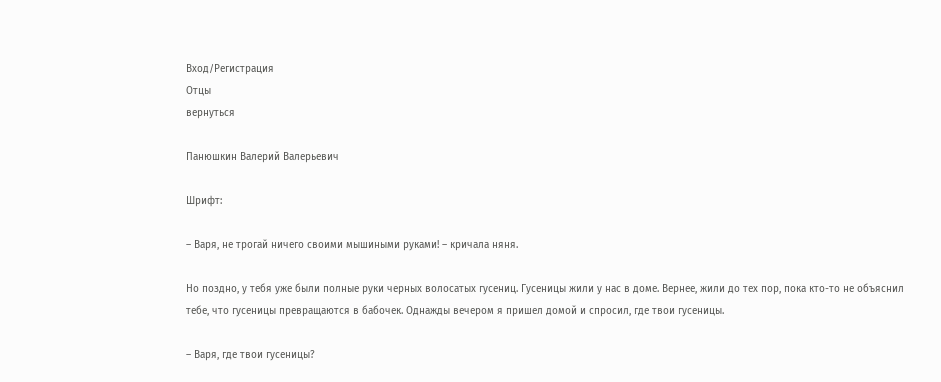Вход/Регистрация
Отцы
вернуться

Панюшкин Валерий Валерьевич

Шрифт:

– Варя, не трогай ничего своими мышиными руками! – кричала няня.

Но поздно, у тебя уже были полные руки черных волосатых гусениц. Гусеницы жили у нас в доме. Вернее, жили до тех пор, пока кто-то не объяснил тебе, что гусеницы превращаются в бабочек. Однажды вечером я пришел домой и спросил, где твои гусеницы.

– Варя, где твои гусеницы?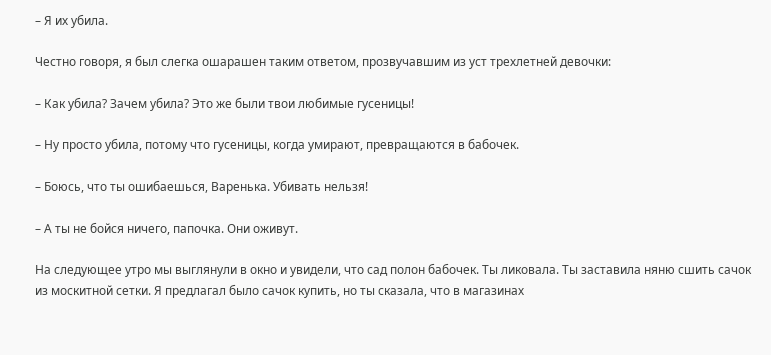– Я их убила.

Честно говоря, я был слегка ошарашен таким ответом, прозвучавшим из уст трехлетней девочки:

– Как убила? Зачем убила? Это же были твои любимые гусеницы!

– Ну просто убила, потому что гусеницы, когда умирают, превращаются в бабочек.

– Боюсь, что ты ошибаешься, Варенька. Убивать нельзя!

– А ты не бойся ничего, папочка. Они оживут.

На следующее утро мы выглянули в окно и увидели, что сад полон бабочек. Ты ликовала. Ты заставила няню сшить сачок из москитной сетки. Я предлагал было сачок купить, но ты сказала, что в магазинах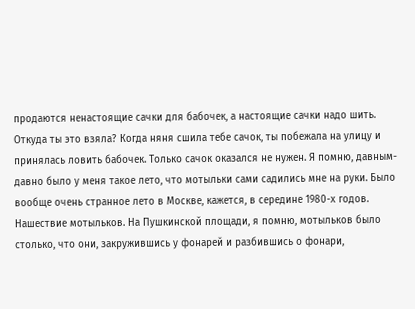продаются ненастоящие сачки для бабочек, а настоящие сачки надо шить. Откуда ты это взяла? Когда няня сшила тебе сачок, ты побежала на улицу и принялась ловить бабочек. Только сачок оказался не нужен. Я помню, давным-давно было у меня такое лето, что мотыльки сами садились мне на руки. Было вообще очень странное лето в Москве, кажется, в середине 1980-х годов. Нашествие мотыльков. На Пушкинской площади, я помню, мотыльков было столько, что они, закружившись у фонарей и разбившись о фонари,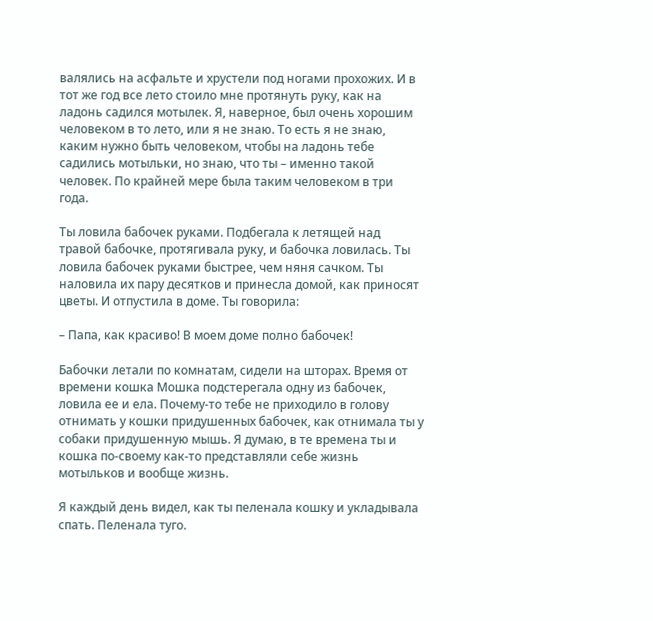валялись на асфальте и хрустели под ногами прохожих. И в тот же год все лето стоило мне протянуть руку, как на ладонь садился мотылек. Я, наверное, был очень хорошим человеком в то лето, или я не знаю. То есть я не знаю, каким нужно быть человеком, чтобы на ладонь тебе садились мотыльки, но знаю, что ты – именно такой человек. По крайней мере была таким человеком в три года.

Ты ловила бабочек руками. Подбегала к летящей над травой бабочке, протягивала руку, и бабочка ловилась. Ты ловила бабочек руками быстрее, чем няня сачком. Ты наловила их пару десятков и принесла домой, как приносят цветы. И отпустила в доме. Ты говорила:

– Папа, как красиво! В моем доме полно бабочек!

Бабочки летали по комнатам, сидели на шторах. Время от времени кошка Мошка подстерегала одну из бабочек, ловила ее и ела. Почему-то тебе не приходило в голову отнимать у кошки придушенных бабочек, как отнимала ты у собаки придушенную мышь. Я думаю, в те времена ты и кошка по-своему как-то представляли себе жизнь мотыльков и вообще жизнь.

Я каждый день видел, как ты пеленала кошку и укладывала спать. Пеленала туго.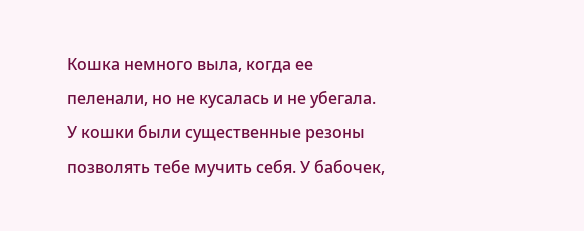Кошка немного выла, когда ее пеленали, но не кусалась и не убегала. У кошки были существенные резоны позволять тебе мучить себя. У бабочек,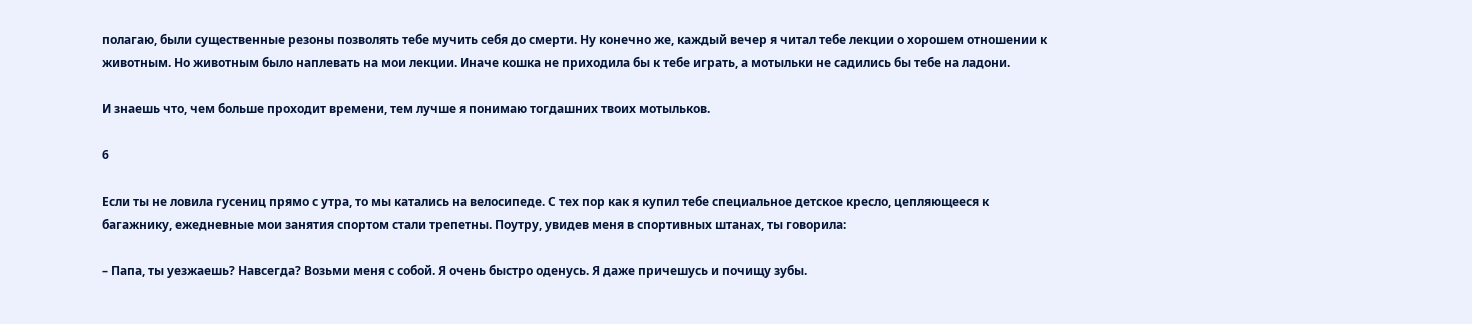полагаю, были существенные резоны позволять тебе мучить себя до смерти. Ну конечно же, каждый вечер я читал тебе лекции о хорошем отношении к животным. Но животным было наплевать на мои лекции. Иначе кошка не приходила бы к тебе играть, а мотыльки не садились бы тебе на ладони.

И знаешь что, чем больше проходит времени, тем лучше я понимаю тогдашних твоих мотыльков.

6

Если ты не ловила гусениц прямо с утра, то мы катались на велосипеде. С тех пор как я купил тебе специальное детское кресло, цепляющееся к багажнику, ежедневные мои занятия спортом стали трепетны. Поутру, увидев меня в спортивных штанах, ты говорила:

– Папа, ты уезжаешь? Навсегда? Возьми меня с собой. Я очень быстро оденусь. Я даже причешусь и почищу зубы.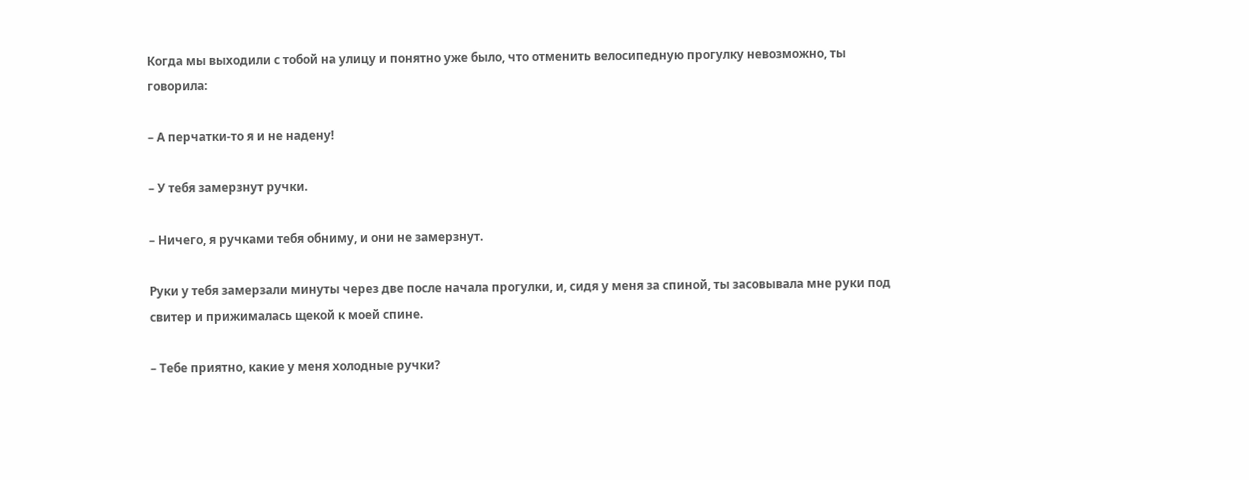Когда мы выходили с тобой на улицу и понятно уже было, что отменить велосипедную прогулку невозможно, ты говорила:

– А перчатки-то я и не надену!

– У тебя замерзнут ручки.

– Ничего, я ручками тебя обниму, и они не замерзнут.

Руки у тебя замерзали минуты через две после начала прогулки, и, сидя у меня за спиной, ты засовывала мне руки под свитер и прижималась щекой к моей спине.

– Тебе приятно, какие у меня холодные ручки?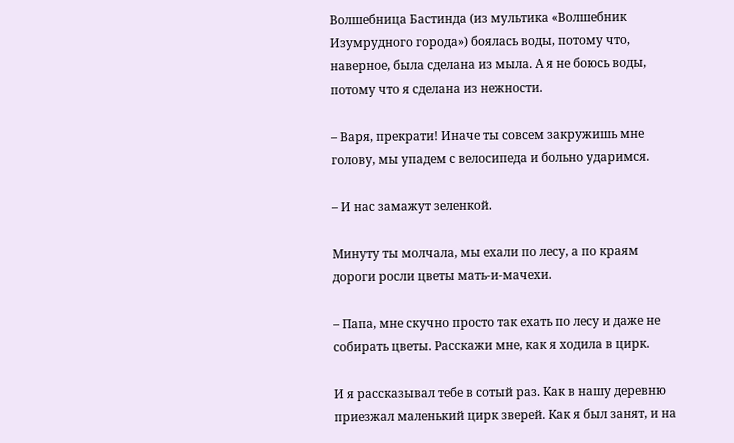Волшебница Бастинда (из мультика «Волшебник Изумрудного города») боялась воды, потому что, наверное, была сделана из мыла. А я не боюсь воды, потому что я сделана из нежности.

– Варя, прекрати! Иначе ты совсем закружишь мне голову, мы упадем с велосипеда и больно ударимся.

– И нас замажут зеленкой.

Минуту ты молчала, мы ехали по лесу, а по краям дороги росли цветы мать-и-мачехи.

– Папа, мне скучно просто так ехать по лесу и даже не собирать цветы. Расскажи мне, как я ходила в цирк.

И я рассказывал тебе в сотый раз. Как в нашу деревню приезжал маленький цирк зверей. Как я был занят, и на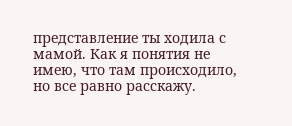представление ты ходила с мамой. Как я понятия не имею, что там происходило, но все равно расскажу.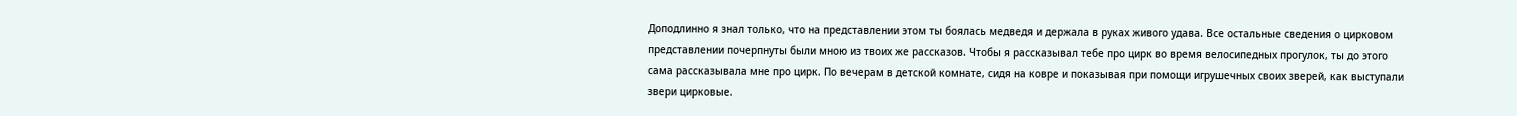Доподлинно я знал только, что на представлении этом ты боялась медведя и держала в руках живого удава. Все остальные сведения о цирковом представлении почерпнуты были мною из твоих же рассказов. Чтобы я рассказывал тебе про цирк во время велосипедных прогулок, ты до этого сама рассказывала мне про цирк. По вечерам в детской комнате, сидя на ковре и показывая при помощи игрушечных своих зверей, как выступали звери цирковые.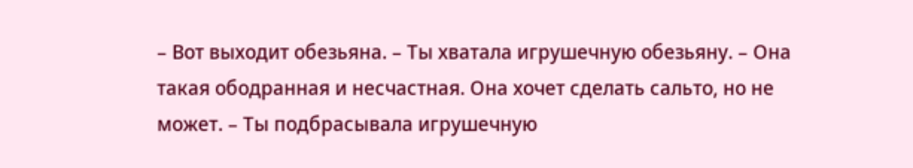– Вот выходит обезьяна. – Ты хватала игрушечную обезьяну. – Она такая ободранная и несчастная. Она хочет сделать сальто, но не может. – Ты подбрасывала игрушечную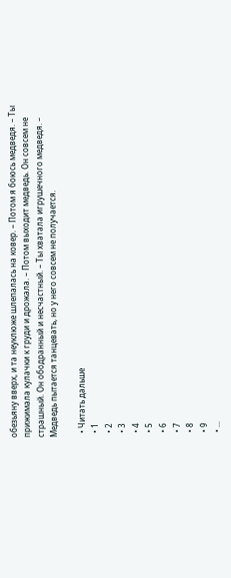обезьяну вверх, и та неуклюже шлепалась на ковер. – Потом я боюсь медведя. – Ты прижимала кулачки к груди и дрожала. – Потом выходит медведь. Он совсем не страшный. Он ободранный и несчастный. – Ты хватала игрушечного медведя. – Медведь пытается танцевать, но у него совсем не получается.

  • Читать дальше
  • 1
  • 2
  • 3
  • 4
  • 5
  • 6
  • 7
  • 8
  • 9
  • ...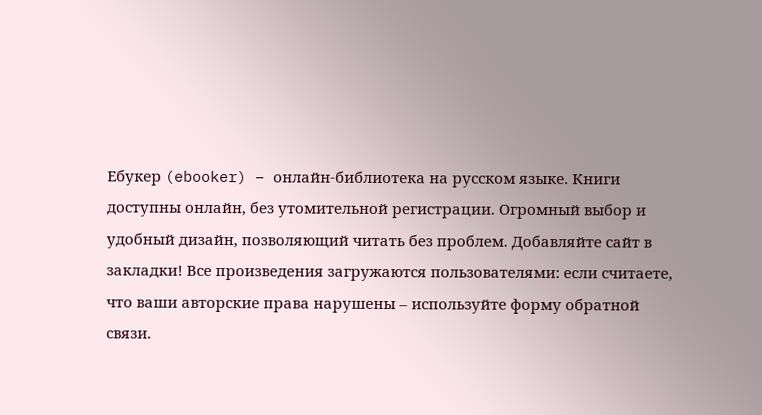Ебукер (ebooker) – онлайн-библиотека на русском языке. Книги доступны онлайн, без утомительной регистрации. Огромный выбор и удобный дизайн, позволяющий читать без проблем. Добавляйте сайт в закладки! Все произведения загружаются пользователями: если считаете, что ваши авторские права нарушены – используйте форму обратной связи.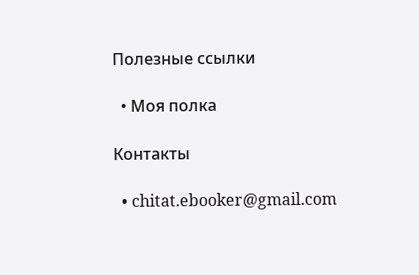Полезные ссылки

  • Моя полка

Контакты

  • chitat.ebooker@gmail.com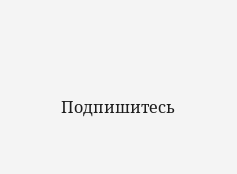Подпишитесь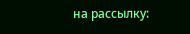на рассылку: